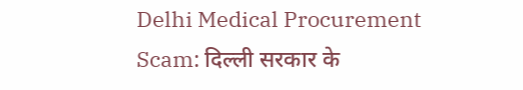Delhi Medical Procurement Scam: दिल्ली सरकार के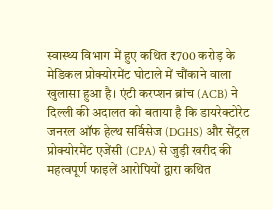स्वास्थ्य विभाग में हुए कथित ₹700 करोड़ के मेडिकल प्रोक्योरमेंट घोटाले में चौंकाने वाला खुलासा हुआ है। एंटी करप्शन ब्रांच (ACB) ने दिल्ली की अदालत को बताया है कि डायरेक्टोरेट जनरल ऑफ हेल्थ सर्विसेज (DGHS) और सेंट्रल प्रोक्योरमेंट एजेंसी (CPA) से जुड़ी खरीद की महत्वपूर्ण फाइलें आरोपियों द्वारा कथित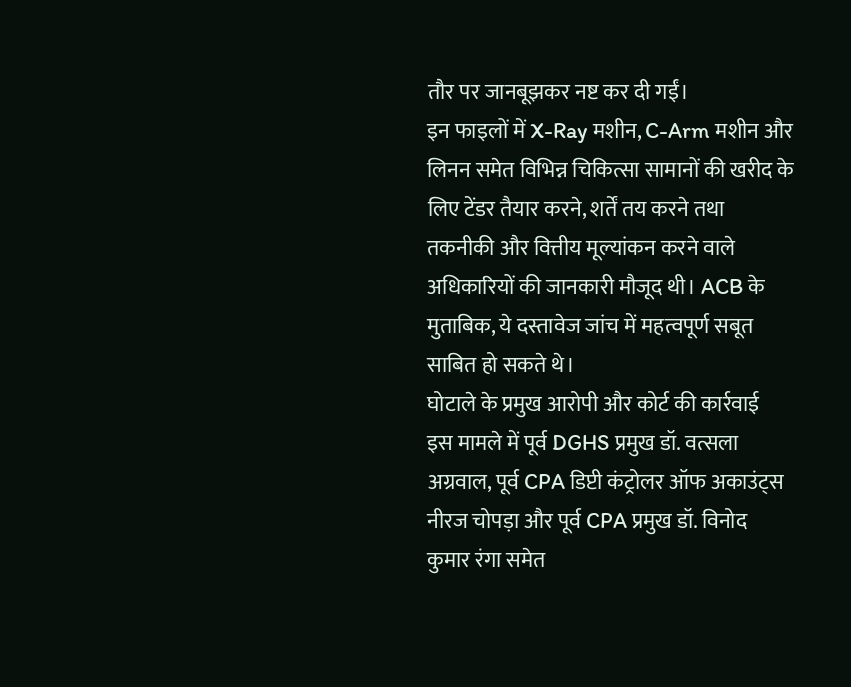तौर पर जानबूझकर नष्ट कर दी गईं।
इन फाइलों में X-Ray मशीन, C-Arm मशीन और लिनन समेत विभिन्न चिकित्सा सामानों की खरीद के लिए टेंडर तैयार करने, शर्तें तय करने तथा तकनीकी और वित्तीय मूल्यांकन करने वाले अधिकारियों की जानकारी मौजूद थी। ACB के मुताबिक, ये दस्तावेज जांच में महत्वपूर्ण सबूत साबित हो सकते थे।
घोटाले के प्रमुख आरोपी और कोर्ट की कार्रवाई
इस मामले में पूर्व DGHS प्रमुख डॉ. वत्सला अग्रवाल, पूर्व CPA डिप्टी कंट्रोलर ऑफ अकाउंट्स नीरज चोपड़ा और पूर्व CPA प्रमुख डॉ. विनोद कुमार रंगा समेत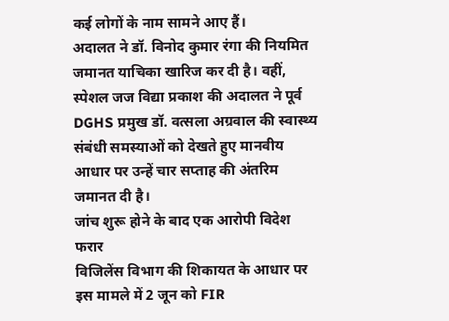कई लोगों के नाम सामने आए हैं।
अदालत ने डॉ. विनोद कुमार रंगा की नियमित जमानत याचिका खारिज कर दी है। वहीं, स्पेशल जज विद्या प्रकाश की अदालत ने पूर्व DGHS प्रमुख डॉ. वत्सला अग्रवाल की स्वास्थ्य संबंधी समस्याओं को देखते हुए मानवीय आधार पर उन्हें चार सप्ताह की अंतरिम जमानत दी है।
जांच शुरू होने के बाद एक आरोपी विदेश फरार
विजिलेंस विभाग की शिकायत के आधार पर इस मामले में 2 जून को FIR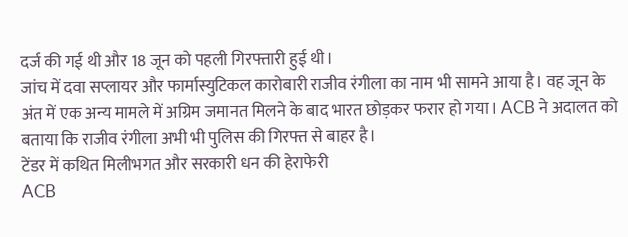दर्ज की गई थी और 18 जून को पहली गिरफ्तारी हुई थी।
जांच में दवा सप्लायर और फार्मास्युटिकल कारोबारी राजीव रंगीला का नाम भी सामने आया है। वह जून के अंत में एक अन्य मामले में अग्रिम जमानत मिलने के बाद भारत छोड़कर फरार हो गया। ACB ने अदालत को बताया कि राजीव रंगीला अभी भी पुलिस की गिरफ्त से बाहर है।
टेंडर में कथित मिलीभगत और सरकारी धन की हेराफेरी
ACB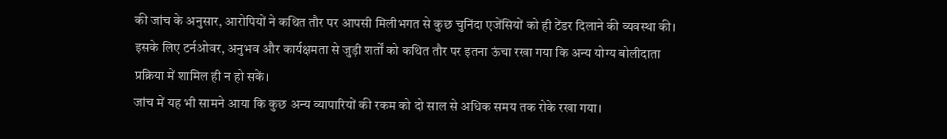की जांच के अनुसार, आरोपियों ने कथित तौर पर आपसी मिलीभगत से कुछ चुनिंदा एजेंसियों को ही टेंडर दिलाने की व्यवस्था की। इसके लिए टर्नओवर, अनुभव और कार्यक्षमता से जुड़ी शर्तों को कथित तौर पर इतना ऊंचा रखा गया कि अन्य योग्य बोलीदाता प्रक्रिया में शामिल ही न हो सकें।
जांच में यह भी सामने आया कि कुछ अन्य व्यापारियों की रकम को दो साल से अधिक समय तक रोके रखा गया।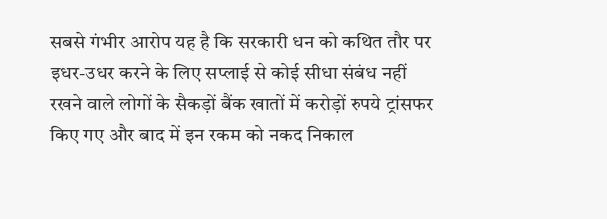सबसे गंभीर आरोप यह है कि सरकारी धन को कथित तौर पर इधर-उधर करने के लिए सप्लाई से कोई सीधा संबंध नहीं रखने वाले लोगों के सैकड़ों बैंक खातों में करोड़ों रुपये ट्रांसफर किए गए और बाद में इन रकम को नकद निकाल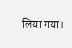लिया गया।